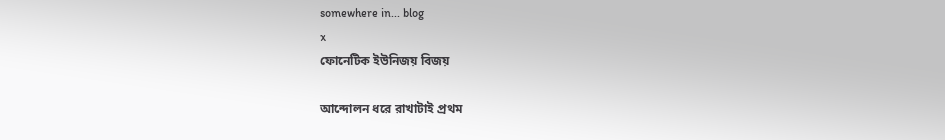somewhere in... blog
x
ফোনেটিক ইউনিজয় বিজয়

আন্দোলন ধরে রাখাটাই প্রথম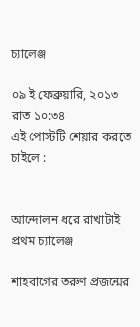চ্যালেঞ্জ

০৯ ই ফেব্রুয়ারি, ২০১৩ রাত ১০:৩৪
এই পোস্টটি শেয়ার করতে চাইলে :


আন্দোলন ধরে রাখাটাই প্রথম চ্যালেঞ্জ

শাহবাগের তরুণ প্রজন্মের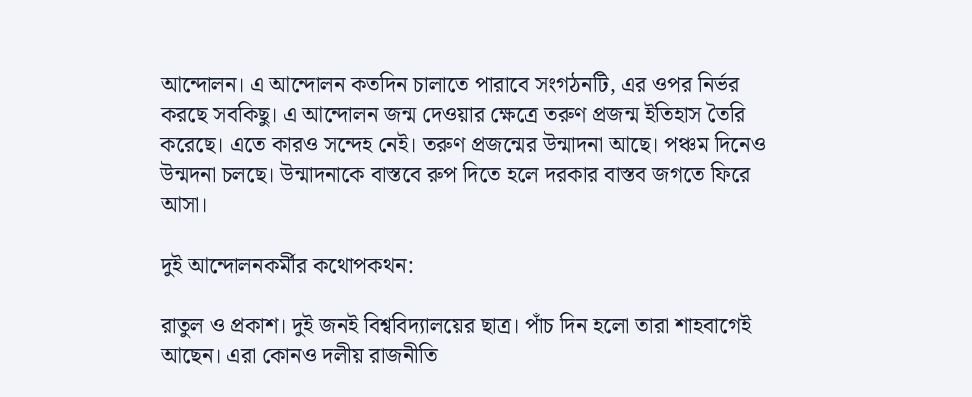আন্দোলন। এ আন্দোলন কতদিন চালাতে পারাবে সংগঠনটি, এর ওপর নির্ভর করছে সবকিছু। এ আন্দোলন জন্ম দেওয়ার ক্ষেত্রে তরুণ প্রজন্ম ইতিহাস তৈরি করেছে। এতে কারও সন্দেহ নেই। তরুণ প্রজন্মের উন্মাদনা আছে। পঞ্চম দিনেও উন্মদনা চলছে। উন্মাদনাকে বাস্তবে রুপ দিতে হলে দরকার বাস্তব জগতে ফিরে আসা।

দুই আন্দোলনকর্মীর কথোপকথন:

রাতুল ও প্রকাশ। দুই জনই বিশ্ববিদ্যালয়ের ছাত্র। পাঁচ দিন হলো তারা শাহবাগেই আছেন। এরা কোনও দলীয় রাজনীতি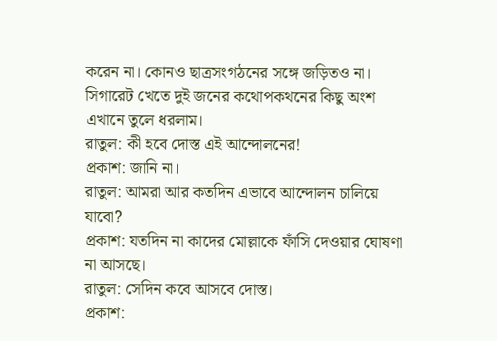করেন না। কোনও ছাত্রসংগঠনের সঙ্গে জড়িতও না। সিগারেট খেতে দুই জনের কথোপকথনের কিছু অংশ এখানে তুলে ধরলাম।
রাতুল: কী হবে দোস্ত এই আন্দোলনের!
প্রকাশ: জানি না।
রাতুল: আমরা আর কতদিন এভাবে আন্দোলন চালিয়ে যাবো?
প্রকাশ: যতদিন না কাদের মোল্লাকে ফাঁসি দেওয়ার ঘোষণা না আসছে।
রাতুল: সেদিন কবে আসবে দোস্ত।
প্রকাশ: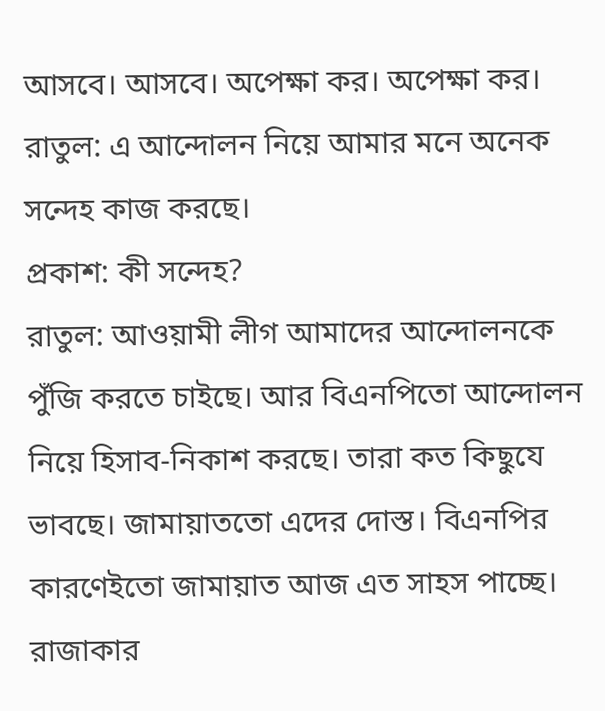আসবে। আসবে। অপেক্ষা কর। অপেক্ষা কর।
রাতুল: এ আন্দোলন নিয়ে আমার মনে অনেক সন্দেহ কাজ করছে।
প্রকাশ: কী সন্দেহ?
রাতুল: আওয়ামী লীগ আমাদের আন্দোলনকে পুঁজি করতে চাইছে। আর বিএনপিতো আন্দোলন নিয়ে হিসাব-নিকাশ করছে। তারা কত কিছুযে ভাবছে। জামায়াততো এদের দোস্ত। বিএনপির কারণেইতো জামায়াত আজ এত সাহস পাচ্ছে। রাজাকার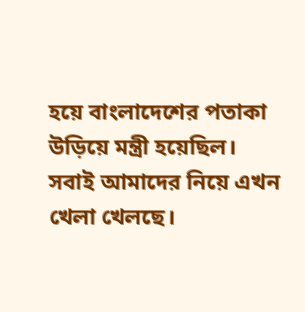হয়ে বাংলাদেশের পতাকা উড়িয়ে মন্ত্রী হয়েছিল। সবাই আমাদের নিয়ে এখন খেলা খেলছে।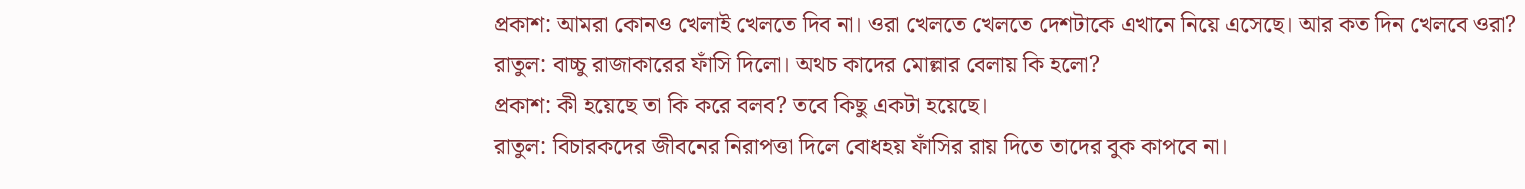প্রকাশ: আমরা কোনও খেলাই খেলতে দিব না। ওরা খেলতে খেলতে দেশটাকে এখানে নিয়ে এসেছে। আর কত দিন খেলবে ওরা?
রাতুল: বাচ্চু রাজাকারের ফাঁসি দিলো। অথচ কাদের মোল্লার বেলায় কি হলো?
প্রকাশ: কী হয়েছে তা কি করে বলব? তবে কিছু একটা হয়েছে।
রাতুল: বিচারকদের জীবনের নিরাপত্তা দিলে বোধহয় ফাঁসির রায় দিতে তাদের বুক কাপবে না।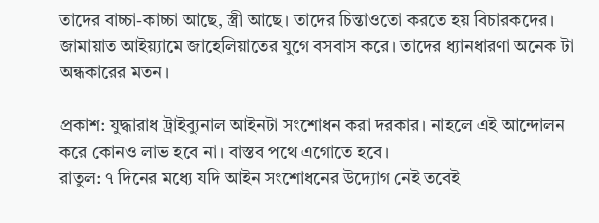তাদের বাচ্চা-কাচ্চা আছে, স্ত্রী আছে। তাদের চিন্তাওতো করতে হয় বিচারকদের। জামায়াত আইয়্যামে জাহেলিয়াতের যুগে বসবাস করে। তাদের ধ্যানধারণা অনেক টা অন্ধকারের মতন।

প্রকাশ: যুদ্ধারাধ ট্রাইব্যুনাল আইনটা সংশোধন করা দরকার। নাহলে এই আন্দোলন করে কোনও লাভ হবে না। বাস্তব পথে এগোতে হবে।
রাতুল: ৭ দিনের মধ্যে যদি আইন সংশোধনের উদ্যোগ নেই তবেই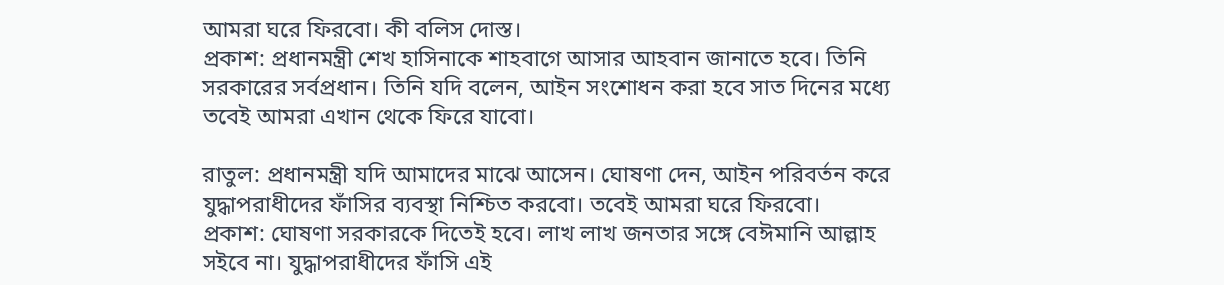আমরা ঘরে ফিরবো। কী বলিস দোস্ত।
প্রকাশ: প্রধানমন্ত্রী শেখ হাসিনাকে শাহবাগে আসার আহবান জানাতে হবে। তিনি সরকারের সর্বপ্রধান। তিনি যদি বলেন, আইন সংশোধন করা হবে সাত দিনের মধ্যে তবেই আমরা এখান থেকে ফিরে যাবো।

রাতুল: প্রধানমন্ত্রী যদি আমাদের মাঝে আসেন। ঘোষণা দেন, আইন পরিবর্তন করে যুদ্ধাপরাধীদের ফাঁসির ব্যবস্থা নিশ্চিত করবো। তবেই আমরা ঘরে ফিরবো।
প্রকাশ: ঘোষণা সরকারকে দিতেই হবে। লাখ লাখ জনতার সঙ্গে বেঈমানি আল্লাহ সইবে না। যুদ্ধাপরাধীদের ফাঁসি এই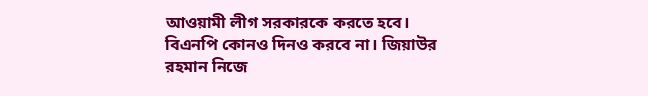আওয়ামী লীগ সরকারকে করতে হবে। বিএনপি কোনও দিনও করবে না। জিয়াউর রহমান নিজে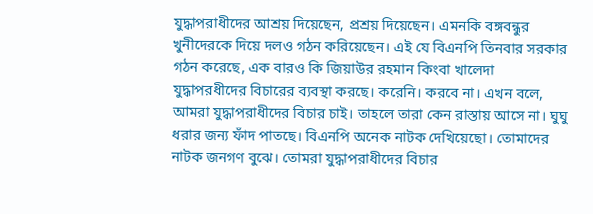যুদ্ধাপরাধীদের আশ্রয় দিয়েছেন, প্রশ্রয় দিয়েছেন। এমনকি বঙ্গবন্ধুর খুনীদেরকে দিয়ে দলও গঠন করিয়েছেন। এই যে বিএনপি তিনবার সরকার গঠন করেছে, এক বারও কি জিয়াউর রহমান কিংবা খালেদা যুদ্ধাপরধীদের বিচারের ব্যবস্থা করছে। করেনি। করবে না। এখন বলে, আমরা যুদ্ধাপরাধীদের বিচার চাই। তাহলে তারা কেন রাস্তায় আসে না। ঘুঘু ধরার জন্য ফাঁদ পাতছে। বিএনপি অনেক নাটক দেখিয়েছো। তোমাদের নাটক জনগণ বুঝে। তোমরা যুদ্ধাপরাধীদের বিচার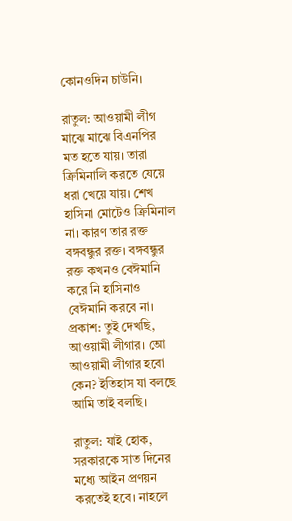কোনওদিন চাউনি।

রাতুল: আওয়ামী লীগ মাঝে মাঝে বিএনপির মত হতে যায়। তারা ক্রিমিনালি করতে যেয়ে ধরা খেয়ে যায়। শেখ হাসিনা মোটেও ক্রিমিনাল না। কারণ তার রক্ত বঙ্গবন্ধুর রক্ত। বঙ্গবন্ধুর রক্ত কখনও বেঈমানি করে নি হাসিনাও বেঈমানি করবে না।
প্রকাশ: তুই দেখছি, আওয়ামী লীগার। আে আওয়ামী লীগার হবো কেন? ইতিহাস যা বলছে আমি তাই বলছি।

রাতুল: যাই হোক, সরকারকে সাত দিনের মধ্যে আইন প্রণয়ন করতেই হবে। নাহলে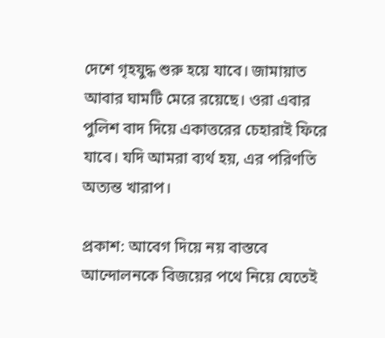দেশে গৃহযুদ্ধ শুরু হয়ে যাবে। জামায়াত আবার ঘামটি মেরে রয়েছে। ওরা এবার পুলিশ বাদ দিয়ে একাত্তরের চেহারাই ফিরে যাবে। যদি আমরা ব্যর্থ হয়, এর পরিণতি অত্যন্ত খারাপ।

প্রকাশ: আবেগ দিয়ে নয় বাস্তবে আন্দোলনকে বিজয়ের পথে নিয়ে যেতেই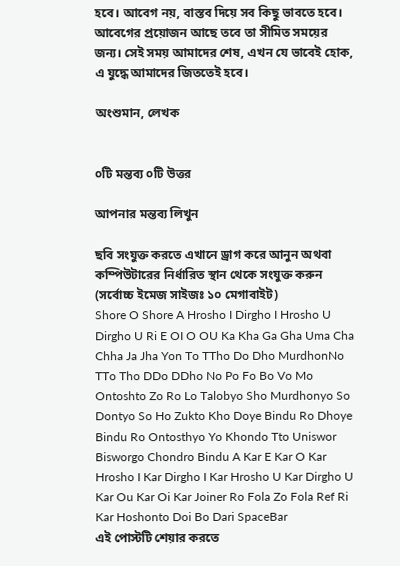হবে। আবেগ নয়, বাস্তব দিয়ে সব কিছু ভাবতে হবে। আবেগের প্রয়োজন আছে তবে তা সীমিত সময়ের জন্য। সেই সময় আমাদের শেষ, এখন যে ভাবেই হোক, এ যুদ্ধে আমাদের জিততেই হবে।

অংশুমান, লেখক


০টি মন্তব্য ০টি উত্তর

আপনার মন্তব্য লিখুন

ছবি সংযুক্ত করতে এখানে ড্রাগ করে আনুন অথবা কম্পিউটারের নির্ধারিত স্থান থেকে সংযুক্ত করুন (সর্বোচ্চ ইমেজ সাইজঃ ১০ মেগাবাইট)
Shore O Shore A Hrosho I Dirgho I Hrosho U Dirgho U Ri E OI O OU Ka Kha Ga Gha Uma Cha Chha Ja Jha Yon To TTho Do Dho MurdhonNo TTo Tho DDo DDho No Po Fo Bo Vo Mo Ontoshto Zo Ro Lo Talobyo Sho Murdhonyo So Dontyo So Ho Zukto Kho Doye Bindu Ro Dhoye Bindu Ro Ontosthyo Yo Khondo Tto Uniswor Bisworgo Chondro Bindu A Kar E Kar O Kar Hrosho I Kar Dirgho I Kar Hrosho U Kar Dirgho U Kar Ou Kar Oi Kar Joiner Ro Fola Zo Fola Ref Ri Kar Hoshonto Doi Bo Dari SpaceBar
এই পোস্টটি শেয়ার করতে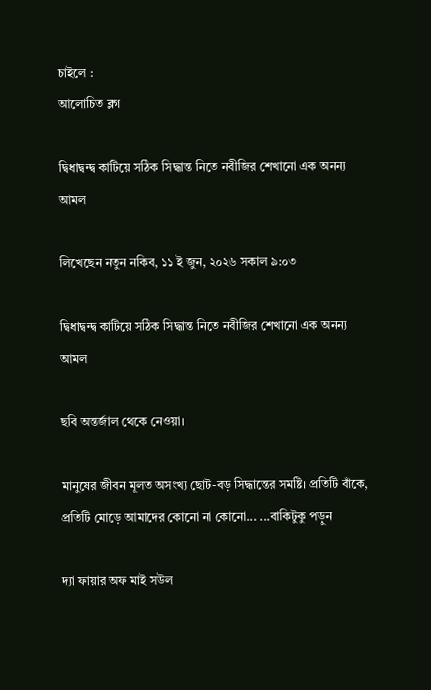চাইলে :
আলোচিত ব্লগ

দ্বিধাদ্বন্দ্ব কাটিয়ে সঠিক সিদ্ধান্ত নিতে নবীজির শেখানো এক অনন্য আমল

লিখেছেন নতুন নকিব, ১১ ই জুন, ২০২৬ সকাল ৯:০৩

দ্বিধাদ্বন্দ্ব কাটিয়ে সঠিক সিদ্ধান্ত নিতে নবীজির শেখানো এক অনন্য আমল

ছবি অন্তর্জাল থেকে নেওয়া।

মানুষের জীবন মূলত অসংখ্য ছোট-বড় সিদ্ধান্তের সমষ্টি। প্রতিটি বাঁকে, প্রতিটি মোড়ে আমাদের কোনো না কোনো... ...বাকিটুকু পড়ুন

দ্যা ফায়ার অফ মাই সউল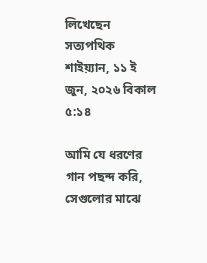লিখেছেন সত্যপথিক শাইয়্যান, ১১ ই জুন, ২০২৬ বিকাল ৫:১৪

আমি যে ধরণের গান পছন্দ করি, সেগুলোর মাঝে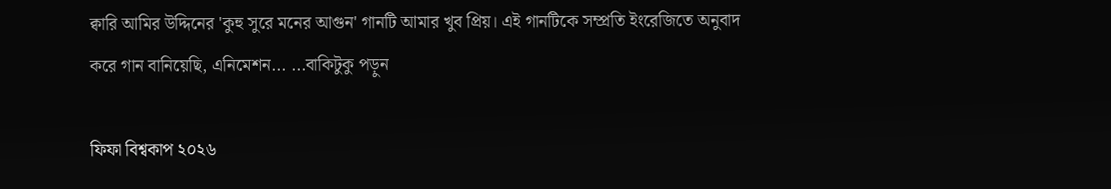ক্বারি আমির উদ্দিনের 'কুহু সুরে মনের আগুন' গানটি আমার খুব প্রিয়। এই গানটিকে সম্প্রতি ইংরেজিতে অনুবাদ করে গান বানিয়েছি, এনিমেশন... ...বাকিটুকু পড়ুন

ফিফা বিশ্বকাপ ২০২৬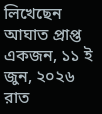লিখেছেন আঘাত প্রাপ্ত একজন, ১১ ই জুন, ২০২৬ রাত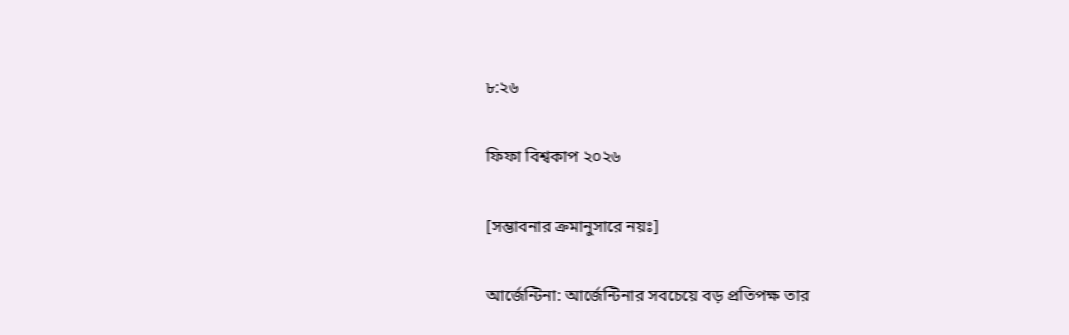৮:২৬

ফিফা বিশ্বকাপ ২০২৬

[সম্ভাবনার ক্রমানুসারে নয়ঃ]

আর্জেন্টিনা: আর্জেন্টিনার সবচেয়ে বড় প্রতিপক্ষ তার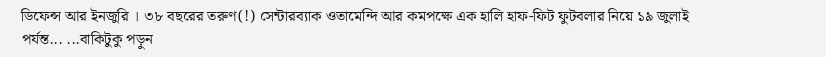ডিফেন্স আর ইনজুরি । ৩৮ বছরের তরুণ(!) সেন্টারব্যাক ওতামেন্দি আর কমপক্ষে এক হালি হাফ-ফিট ফুটবলার নিয়ে ১৯ জুলাই পর্যন্ত... ...বাকিটুকু পড়ুন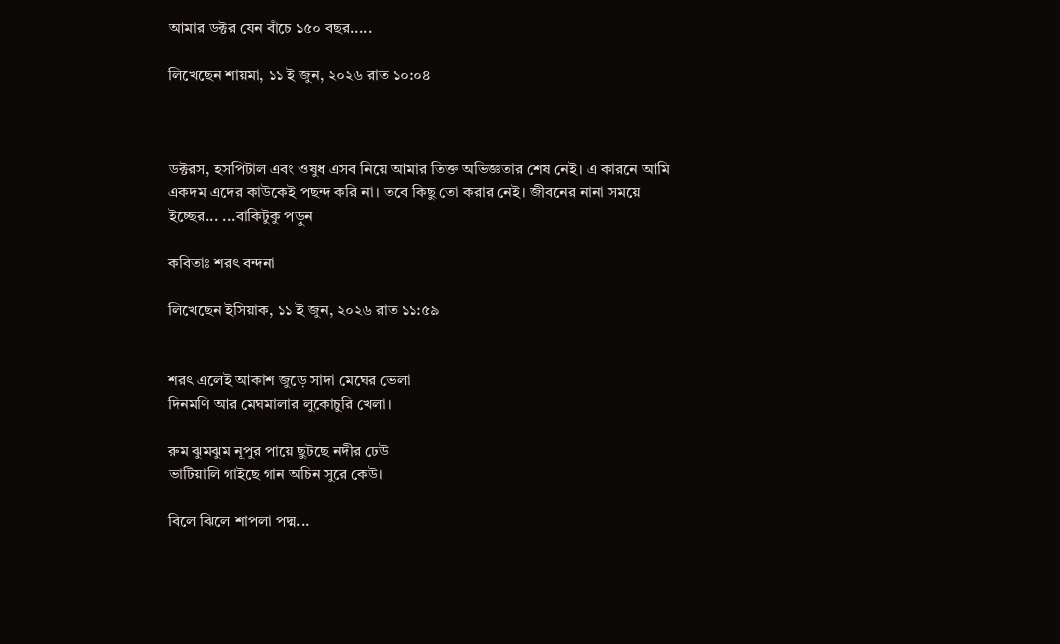আমার ডক্টর যেন বাঁচে ১৫০ বছর.....

লিখেছেন শায়মা, ১১ ই জুন, ২০২৬ রাত ১০:০৪



ডক্টরস, হসপিটাল এবং ওষুধ এসব নিয়ে আমার তিক্ত অভিজ্ঞতার শেষ নেই। এ কারনে আমি একদম এদের কাউকেই পছন্দ করি না। তবে কিছু তো করার নেই। জীবনের নানা সময়ে ইচ্ছের... ...বাকিটুকু পড়ুন

কবিতাঃ শরৎ বন্দনা

লিখেছেন ইসিয়াক, ১১ ই জুন, ২০২৬ রাত ১১:৫৯


শরৎ এলেই আকাশ জুড়ে সাদা মেঘের ভেলা
দিনমণি আর মেঘমালার লুকোচুরি খেলা।

রুম ঝুমঝুম নূপুর পায়ে ছুটছে নদীর ঢেউ
ভাটিয়ালি গাইছে গান অচিন সুরে কেউ।

বিলে ঝিলে শাপলা পদ্ম...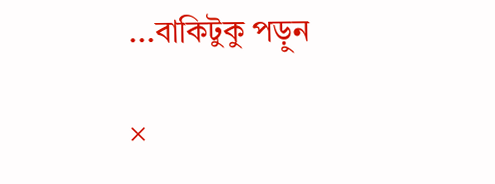...বাকিটুকু পড়ুন

×